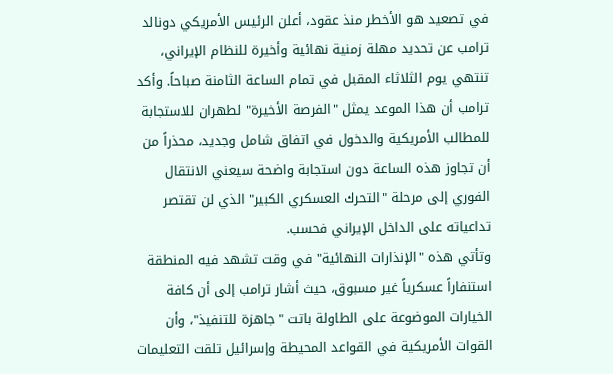في تصعيد هو الأخطر منذ عقود، أعلن الرئيس الأمريكي دونالد ترامب عن تحديد مهلة زمنية نهائية وأخيرة للنظام الإيراني، تنتهي يوم الثلاثاء المقبل في تمام الساعة الثامنة صباحاً. وأكد ترامب أن هذا الموعد يمثل "الفرصة الأخيرة" لطهران للاستجابة للمطالب الأمريكية والدخول في اتفاق شامل وجديد، محذراً من أن تجاوز هذه الساعة دون استجابة واضحة سيعني الانتقال الفوري إلى مرحلة "التحرك العسكري الكبير" الذي لن تقتصر تداعياته على الداخل الإيراني فحسب.
وتأتي هذه "الإنذارات النهائية" في وقت تشهد فيه المنطقة استنفاراً عسكرياً غير مسبوق، حيث أشار ترامب إلى أن كافة الخيارات الموضوعة على الطاولة باتت "جاهزة للتنفيذ"، وأن القوات الأمريكية في القواعد المحيطة وإسرائيل تلقت التعليمات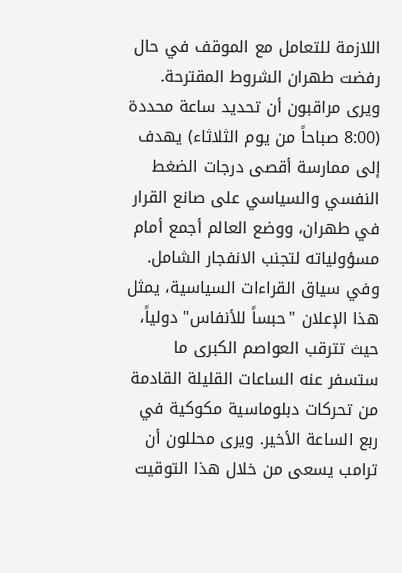اللازمة للتعامل مع الموقف في حال رفضت طهران الشروط المقترحة. ويرى مراقبون أن تحديد ساعة محددة (8:00 صباحاً من يوم الثلاثاء) يهدف إلى ممارسة أقصى درجات الضغط النفسي والسياسي على صانع القرار في طهران، ووضع العالم أجمع أمام مسؤولياته لتجنب الانفجار الشامل.
وفي سياق القراءات السياسية، يمثل هذا الإعلان "حبساً للأنفاس" دولياً، حيث تترقب العواصم الكبرى ما ستسفر عنه الساعات القليلة القادمة من تحركات دبلوماسية مكوكية في ربع الساعة الأخير. ويرى محللون أن ترامب يسعى من خلال هذا التوقيت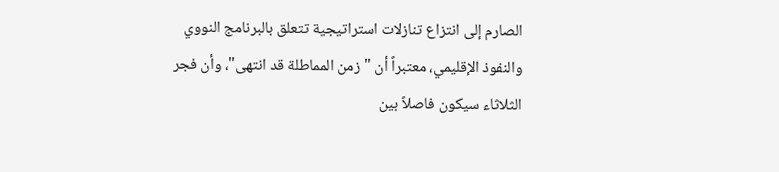الصارم إلى انتزاع تنازلات استراتيجية تتعلق بالبرنامج النووي والنفوذ الإقليمي، معتبراً أن "زمن المماطلة قد انتهى"، وأن فجر الثلاثاء سيكون فاصلاً بين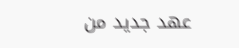عهد جديد من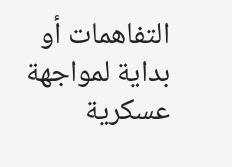التفاهمات أو بداية لمواجهة عسكرية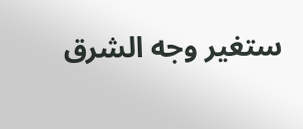ستغير وجه الشرق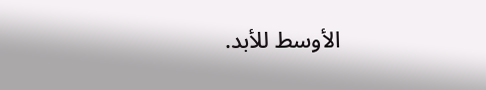الأوسط للأبد.